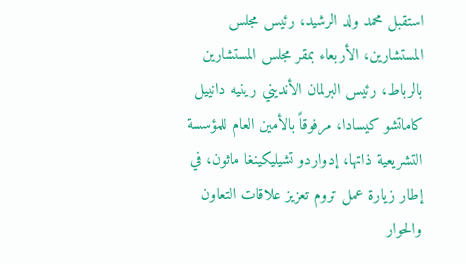استقبل محمد ولد الرشيد، رئيس مجلس المستشارين، الأربعاء بمقر مجلس المستشارين بالرباط، رئيس البرلمان الأنديني رينيه دانييل كاماتشو كيسادا، مرفوقاً بالأمين العام للمؤسسة التشريعية ذاتها، إدواردو تشيليكينغا ماثون، في إطار زيارة عمل تروم تعزيز علاقات التعاون والحوار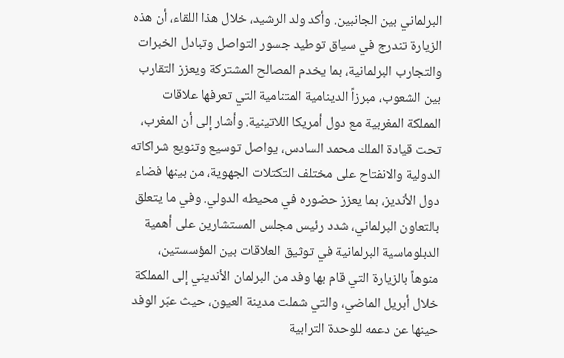البرلماني بين الجانبين. وأكد ولد الرشيد، خلال هذا اللقاء، أن هذه الزيارة تندرج في سياق توطيد جسور التواصل وتبادل الخبرات والتجارب البرلمانية، بما يخدم المصالح المشتركة ويعزز التقارب بين الشعوب، مبرزاً الدينامية المتنامية التي تعرفها علاقات المملكة المغربية مع دول أمريكا اللاتينية. وأشار إلى أن المغرب، تحت قيادة الملك محمد السادس، يواصل توسيع وتنويع شراكاته الدولية والانفتاح على مختلف التكتلات الجهوية، من بينها فضاء دول الأنديز، بما يعزز حضوره في محيطه الدولي. وفي ما يتعلق بالتعاون البرلماني، شدد رئيس مجلس المستشارين على أهمية الدبلوماسية البرلمانية في توثيق العلاقات بين المؤسستين، منوهاً بالزيارة التي قام بها وفد من البرلمان الأنديني إلى المملكة خلال أبريل الماضي، والتي شملت مدينة العيون، حيث عبّر الوفد حينها عن دعمه للوحدة الترابية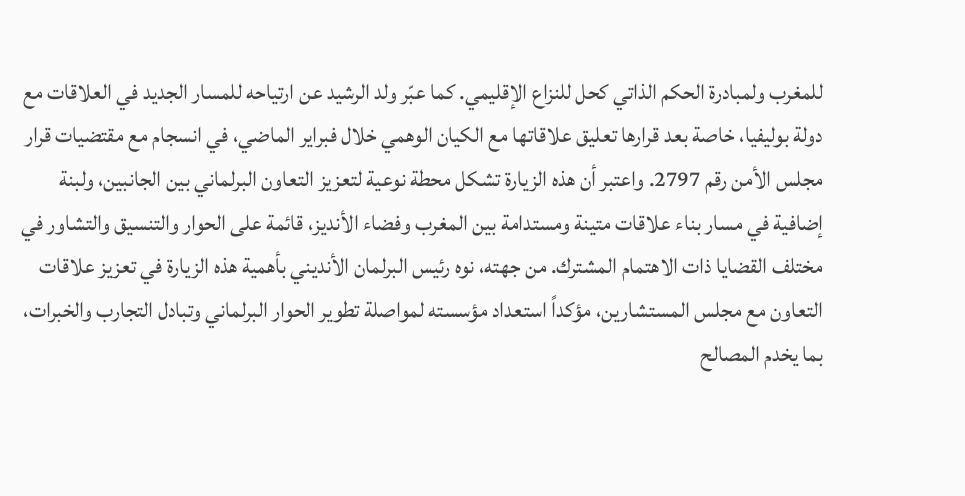للمغرب ولمبادرة الحكم الذاتي كحل للنزاع الإقليمي. كما عبّر ولد الرشيد عن ارتياحه للمسار الجديد في العلاقات مع دولة بوليفيا، خاصة بعد قرارها تعليق علاقاتها مع الكيان الوهمي خلال فبراير الماضي، في انسجام مع مقتضيات قرار مجلس الأمن رقم 2797. واعتبر أن هذه الزيارة تشكل محطة نوعية لتعزيز التعاون البرلماني بين الجانبين، ولبنة إضافية في مسار بناء علاقات متينة ومستدامة بين المغرب وفضاء الأنديز، قائمة على الحوار والتنسيق والتشاور في مختلف القضايا ذات الاهتمام المشترك. من جهته، نوه رئيس البرلمان الأنديني بأهمية هذه الزيارة في تعزيز علاقات التعاون مع مجلس المستشارين، مؤكداً استعداد مؤسسته لمواصلة تطوير الحوار البرلماني وتبادل التجارب والخبرات، بما يخدم المصالح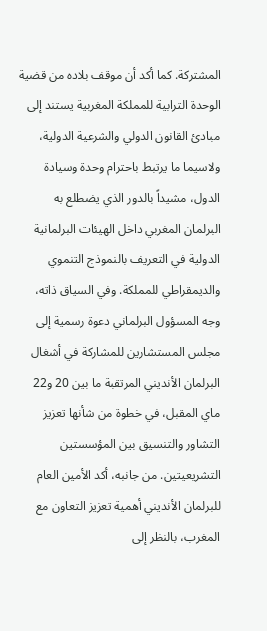المشتركة. كما أكد أن موقف بلاده من قضية الوحدة الترابية للمملكة المغربية يستند إلى مبادئ القانون الدولي والشرعية الدولية، ولاسيما ما يرتبط باحترام وحدة وسيادة الدول، مشيداً بالدور الذي يضطلع به البرلمان المغربي داخل الهيئات البرلمانية الدولية في التعريف بالنموذج التنموي والديمقراطي للمملكة. وفي السياق ذاته، وجه المسؤول البرلماني دعوة رسمية إلى مجلس المستشارين للمشاركة في أشغال البرلمان الأنديني المرتقبة ما بين 20 و22 ماي المقبل، في خطوة من شأنها تعزيز التشاور والتنسيق بين المؤسستين التشريعيتين. من جانبه، أكد الأمين العام للبرلمان الأنديني أهمية تعزيز التعاون مع المغرب، بالنظر إلى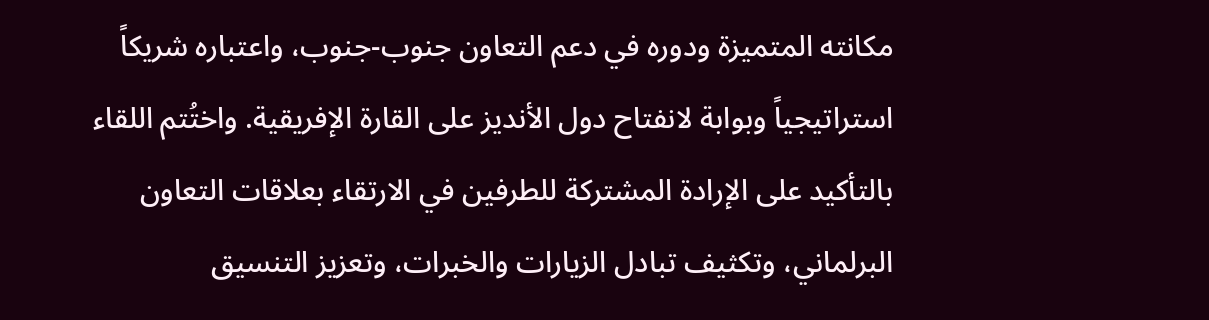مكانته المتميزة ودوره في دعم التعاون جنوب-جنوب، واعتباره شريكاً استراتيجياً وبوابة لانفتاح دول الأنديز على القارة الإفريقية. واختُتم اللقاء بالتأكيد على الإرادة المشتركة للطرفين في الارتقاء بعلاقات التعاون البرلماني، وتكثيف تبادل الزيارات والخبرات، وتعزيز التنسيق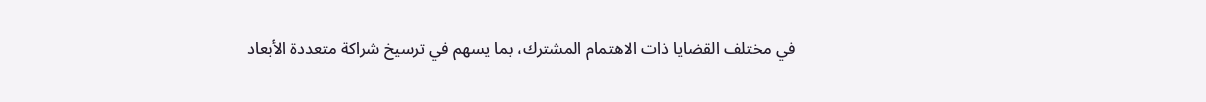في مختلف القضايا ذات الاهتمام المشترك، بما يسهم في ترسيخ شراكة متعددة الأبعاد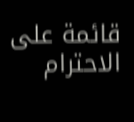قائمة على الاحترام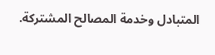المتبادل وخدمة المصالح المشتركة.